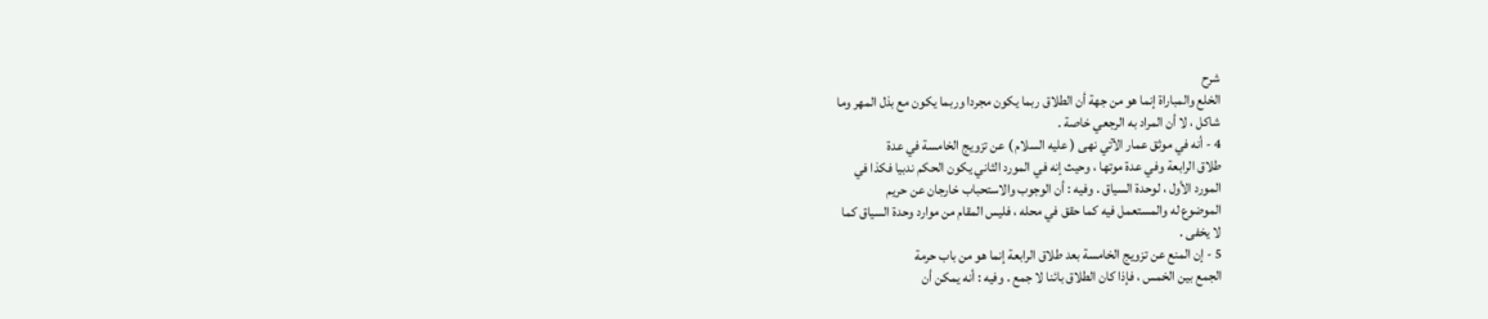شرح
الخلع والمباراة إنما هو من جهة أن الطلاق ربما يكون مجردا وربما يكون مع بذل المهر وما
شاكل ، لا أن المراد به الرجعي خاصة .
4 - أنه في موثق عمار الآتي نهى ( عليه السلام ) عن تزويج الخامسة في عدة
طلاق الرابعة وفي عدة موتها ، وحيث إنه في المورد الثاني يكون الحكم ندبيا فكذا في
المورد الأول ، لوحدة السياق . وفيه : أن الوجوب والاستحباب خارجان عن حريم
الموضوع له والمستعمل فيه كما حقق في محله ، فليس المقام من موارد وحدة السياق كما
لا يخفى .
5 - إن المنع عن تزويج الخامسة بعد طلاق الرابعة إنما هو من باب حرمة
الجمع بين الخمس ، فإذا كان الطلاق بائنا لا جمع . وفيه : أنه يمكن أن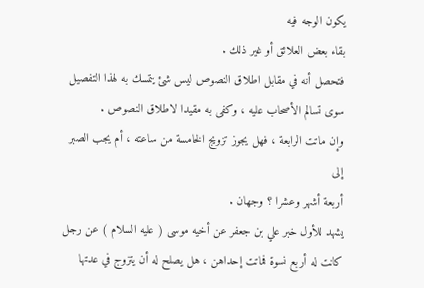يكون الوجه فيه
بقاء بعض العلائق أو غير ذلك .
فتحصل أنه في مقابل اطلاق النصوص ليس شئ يتمسك به لهذا التفصيل
سوى تسالم الأصحاب عليه ، وكفى به مقيدا لاطلاق النصوص .
وإن ماتت الرابعة ، فهل يجوز تزويج الخامسة من ساعته ، أم يجب الصبر إلى
أربعة أشهر وعشرا ؟ وجهان .
يشهد للأول خبر علي بن جعفر عن أخيه موسى ( عليه السلام ) عن رجل
كانت له أربع نسوة فماتت إحداهن ، هل يصلح له أن يتزوج في عدتها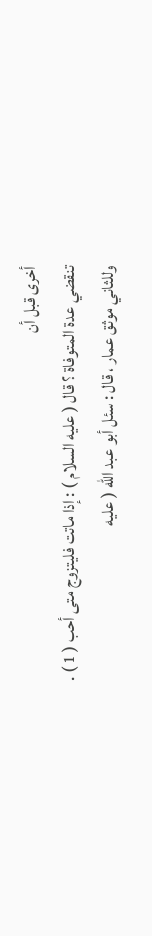أخرى قبل أن
تنقضي عدة المتوفاة ؟ قال ( عليه السلام ) : إذا ماتت فليتزوج متى أحب ( 1 ) .
وللثاني موثق عمار ، قال : سئل أبو عبد الله ( عليه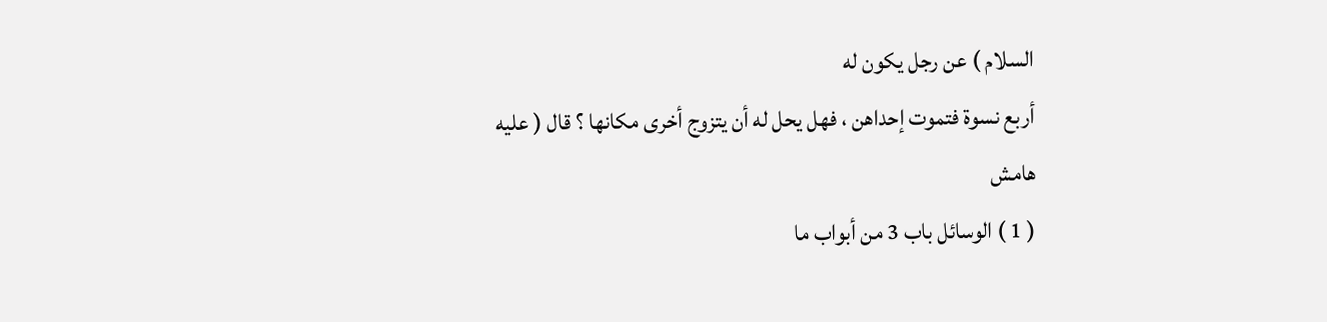السلام ) عن رجل يكون له
أربع نسوة فتموت إحداهن ، فهل يحل له أن يتزوج أخرى مكانها ؟ قال ( عليه
هامش
( 1 ) الوسائل باب 3 من أبواب ما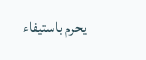يحرم باستيفاء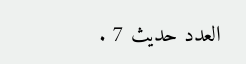العدد حديث 7 .